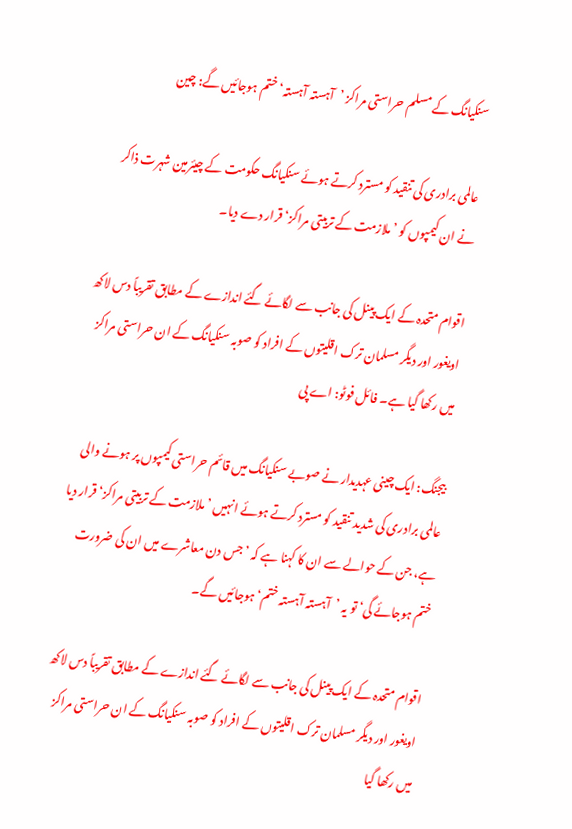سنکیانگ کے مسلم حراستی مراکز ’آہستہ آہستہ‘ ختم ہوجائیں گے: چین

عالمی برادری کی تنقید کو مسترد کرتے ہوئے سنکیانگ حکومت کے چیئرمین شہرت ذاکر نے ان کیمپوں کو ’ملازمت کے تربیتی مراکز‘ قرار دے دیا۔

اقوام متحدہ کے ایک پینل کی جانب سے لگائے گئے اندازے کے مطابق تقریباً دس لاکھ اویغور اور دیگر مسلمان ترک اقلیتوں کے افراد کو صوبہ سنکیانگ کے ان حراستی مراکز میں رکھا گیا ہے۔ فائل فوٹو: اے پی

بیجنگ: ایک چینی عہدیدار نے صوبے سنکیانگ میں قائم حراستی کیمپوں پر ہونے والی عالمی برادری کی شدید تنقید کو مسترد کرتے ہوئے انہیں ’ملازمت کے تربیتی مراکز‘ قرار دیا ہے، جن کے حوالے سے ان کا کہنا ہے کہ ’جس دن معاشرے میں ان کی ضرورت ختم ہوجائے گی‘ تو یہ ’آہستہ آہستہ ختم‘ ہوجائیں گے۔

اقوام متحدہ کے ایک پینل کی جانب سے لگائے گئے اندازے کے مطابق تقریباً دس لاکھ اویغور اور دیگر مسلمان ترک اقلیتوں کے افراد کو صوبہ سنکیانگ کے ان حراستی مراکز میں رکھا گیا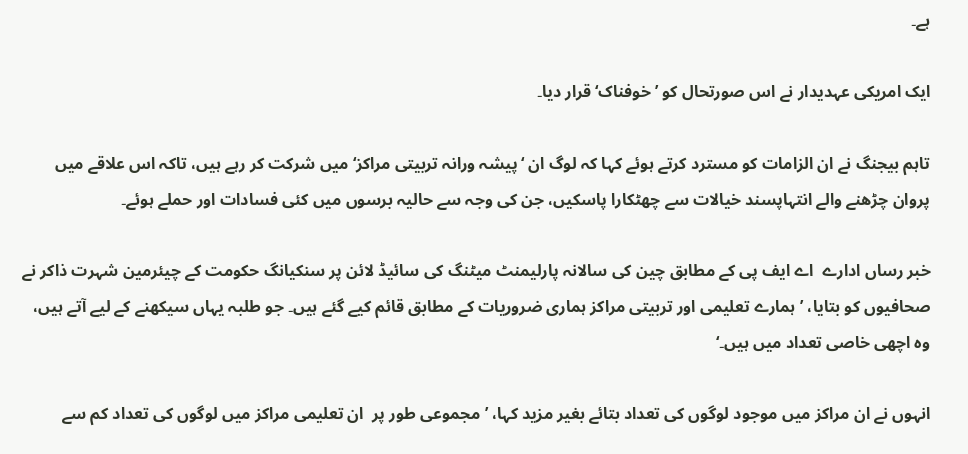ہے۔

ایک امریکی عہدیدار نے اس صورتحال کو ’خوفناک‘ قرار دیا۔

تاہم بیجنگ نے ان الزامات کو مسترد کرتے ہوئے کہا کہ لوگ ان ‘پیشہ ورانہ تربیتی مراکز‘ میں شرکت کر رہے ہیں، تاکہ اس علاقے میں پروان چڑھنے والے انتہاپسند خیالات سے چھٹکارا پاسکیں، جن کی وجہ سے حالیہ برسوں میں کئی فسادات اور حملے ہوئے۔

خبر رساں ادارے  اے ایف پی کے مطابق چین کی سالانہ پارلیمنٹ میٹنگ کی سائیڈ لائن پر سنکیانگ حکومت کے چیئرمین شہرت ذاکر نے صحافیوں کو بتایا، ’ہمارے تعلیمی اور تربیتی مراکز ہماری ضروریات کے مطابق قائم کیے گئے ہیں۔ جو طلبہ یہاں سیکھنے کے لیے آتے ہیں، وہ اچھی خاصی تعداد میں ہیں۔‘

انہوں نے ان مراکز میں موجود لوگوں کی تعداد بتائے بغیر مزید کہا، ’مجموعی طور پر  ان تعلیمی مراکز میں لوگوں کی تعداد کم سے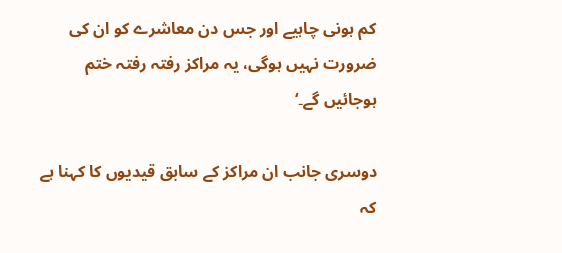کم ہونی چاہیے اور جس دن معاشرے کو ان کی ضرورت نہیں ہوگی، یہ مراکز رفتہ رفتہ ختم ہوجائیں گے۔‘

دوسری جانب ان مراکز کے سابق قیدیوں کا کہنا ہے کہ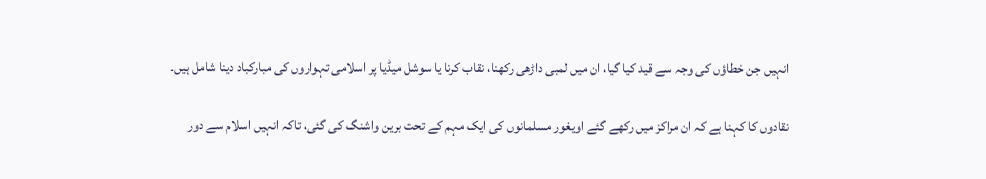انہیں جن خطاؤں کی وجہ سے قید کیا گیا، ان میں لمبی داڑھی رکھنا، نقاب کرنا یا سوشل میڈیا پر اسلامی تہواروں کی مبارکباد دینا شامل ہیں۔

نقادوں کا کہنا ہے کہ ان مراکز میں رکھے گئے اویغور مسلمانوں کی ایک مہم کے تحت برین واشنگ کی گئی، تاکہ انہیں اسلام سے دور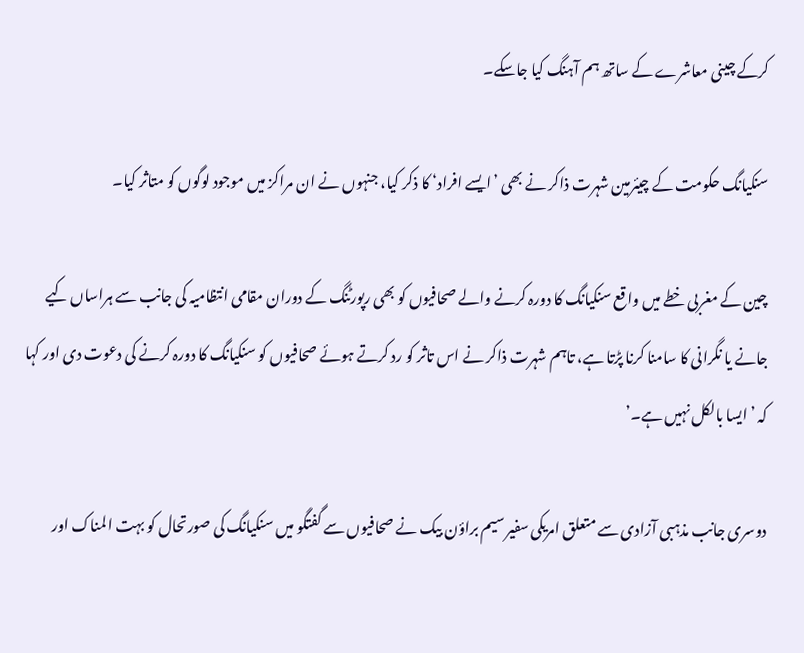کرکے چینی معاشرے کے ساتھ ہم آہنگ کیا جاسکے۔

سنکیانگ حکومت کے چیئرمین شہرت ذاکر نے بھی ’ایسے افراد‘ کا ذکر کیا، جنہوں نے ان مراکز میں موجود لوگوں کو متاثر کیا۔

چین کے مغربی خطے میں واقع سنکیانگ کا دورہ کرنے والے صحافیوں کو بھی رپورٹنگ کے دوران مقامی انتظامیہ کی جانب سے ہراساں کیے جانے یا نگرانی کا سامنا کرنا پڑتا ہے، تاہم شہرت ذاکر نے اس تاثر کو رد کرتے ہوئے صحافیوں کو سنکیانگ کا دورہ کرنے کی دعوت دی اور کہا کہ ’ایسا بالکل نہیں ہے۔’

دوسری جانب مذہبی آزادی سے متعلق امریکی سفیر سیم براؤن بیک نے صحافیوں سے گفتگو میں سنکیانگ کی صورتحال کو بہت المناک اور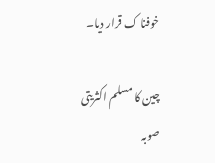خوفنا ک قرار دیا۔

چین کا مسلم اکثریتی صوبہ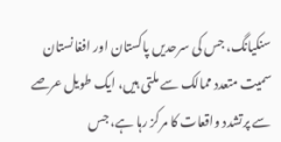سنکیانگ، جس کی سرحدیں پاکستان اور افغانستان سمیت متعدد ممالک سے ملتی ہیں، ایک طویل عرصے سے پرتشدد واقعات کا مرکز رہا ہے، جس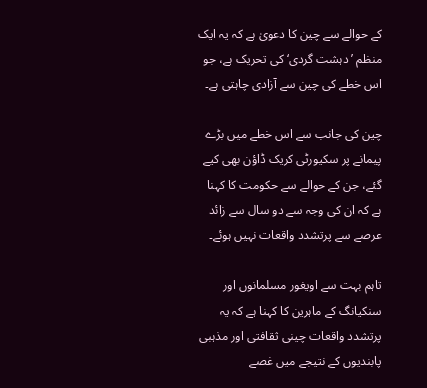کے حوالے سے چین کا دعویٰ ہے کہ یہ ایک منظم ’دہشت گردی‘ کی تحریک ہے، جو اس خطے کی چین سے آزادی چاہتی ہے۔

چین کی جانب سے اس خطے میں بڑے پیمانے پر سکیورٹی کریک ڈاؤن بھی کیے گئے، جن کے حوالے سے حکومت کا کہنا ہے کہ ان کی وجہ سے دو سال سے زائد عرصے سے پرتشدد واقعات نہیں ہوئے۔

تاہم بہت سے اویغور مسلمانوں اور سنکیانگ کے ماہرین کا کہنا ہے کہ یہ پرتشدد واقعات چینی ثقافتی اور مذہبی پابندیوں کے نتیجے میں غصے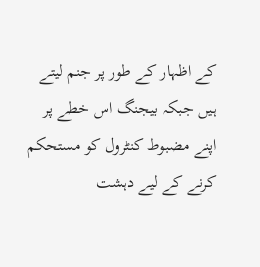کے اظہار کے طور پر جنم لیتے ہیں جبکہ بیجنگ اس خطے پر اپنے مضبوط کنٹرول کو مستحکم کرنے کے لیے دہشت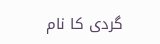گردی کا نام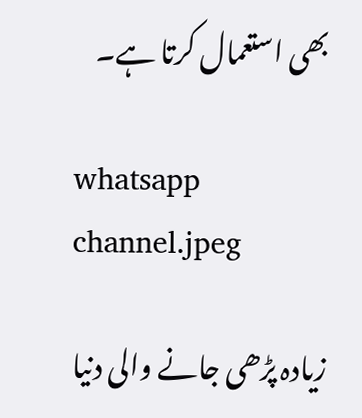بھی استعمال کرتا ہے۔

whatsapp channel.jpeg

زیادہ پڑھی جانے والی دنیا